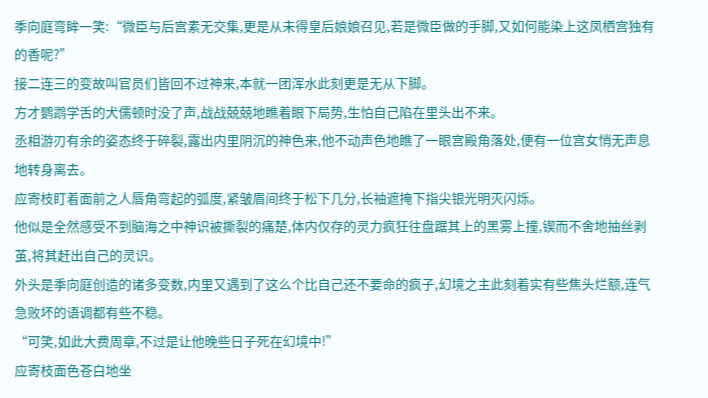季向庭弯眸一笑:“微臣与后宫素无交集,更是从未得皇后娘娘召见,若是微臣做的手脚,又如何能染上这凤栖宫独有的香呢?”
接二连三的变故叫官员们皆回不过神来,本就一团浑水此刻更是无从下脚。
方才鹦鹉学舌的犬儒顿时没了声,战战兢兢地瞧着眼下局势,生怕自己陷在里头出不来。
丞相游刃有余的姿态终于碎裂,露出内里阴沉的神色来,他不动声色地瞧了一眼宫殿角落处,便有一位宫女悄无声息地转身离去。
应寄枝盯着面前之人唇角弯起的弧度,紧皱眉间终于松下几分,长袖遮掩下指尖银光明灭闪烁。
他似是全然感受不到脑海之中神识被撕裂的痛楚,体内仅存的灵力疯狂往盘踞其上的黑雾上撞,锲而不舍地抽丝剥茧,将其赶出自己的灵识。
外头是季向庭创造的诸多变数,内里又遇到了这么个比自己还不要命的疯子,幻境之主此刻着实有些焦头烂额,连气急败坏的语调都有些不稳。
“可笑,如此大费周章,不过是让他晚些日子死在幻境中!”
应寄枝面色苍白地坐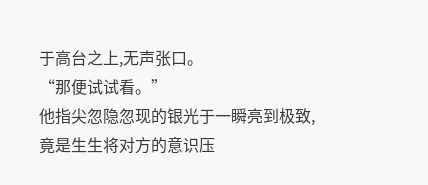于高台之上,无声张口。
“那便试试看。”
他指尖忽隐忽现的银光于一瞬亮到极致,竟是生生将对方的意识压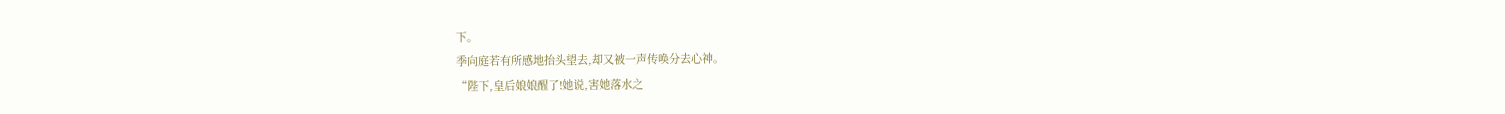下。
季向庭若有所感地抬头望去,却又被一声传唤分去心神。
“陛下,皇后娘娘醒了!她说,害她落水之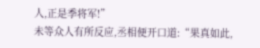人,正是季将军!”
未等众人有所反应,丞相便开口道:“果真如此,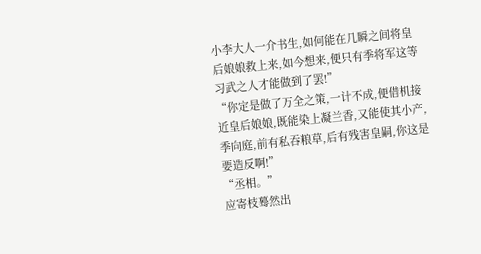小李大人一介书生,如何能在几瞬之间将皇后娘娘救上来,如今想来,便只有季将军这等习武之人才能做到了罢!”
“你定是做了万全之策,一计不成,便借机接近皇后娘娘,既能染上凝兰香,又能使其小产,季向庭,前有私吞粮草,后有残害皇嗣,你这是要造反啊!”
“丞相。”
应寄枝蓦然出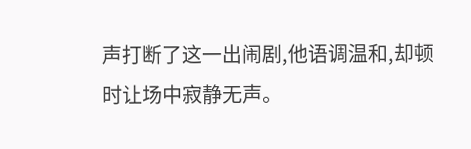声打断了这一出闹剧,他语调温和,却顿时让场中寂静无声。